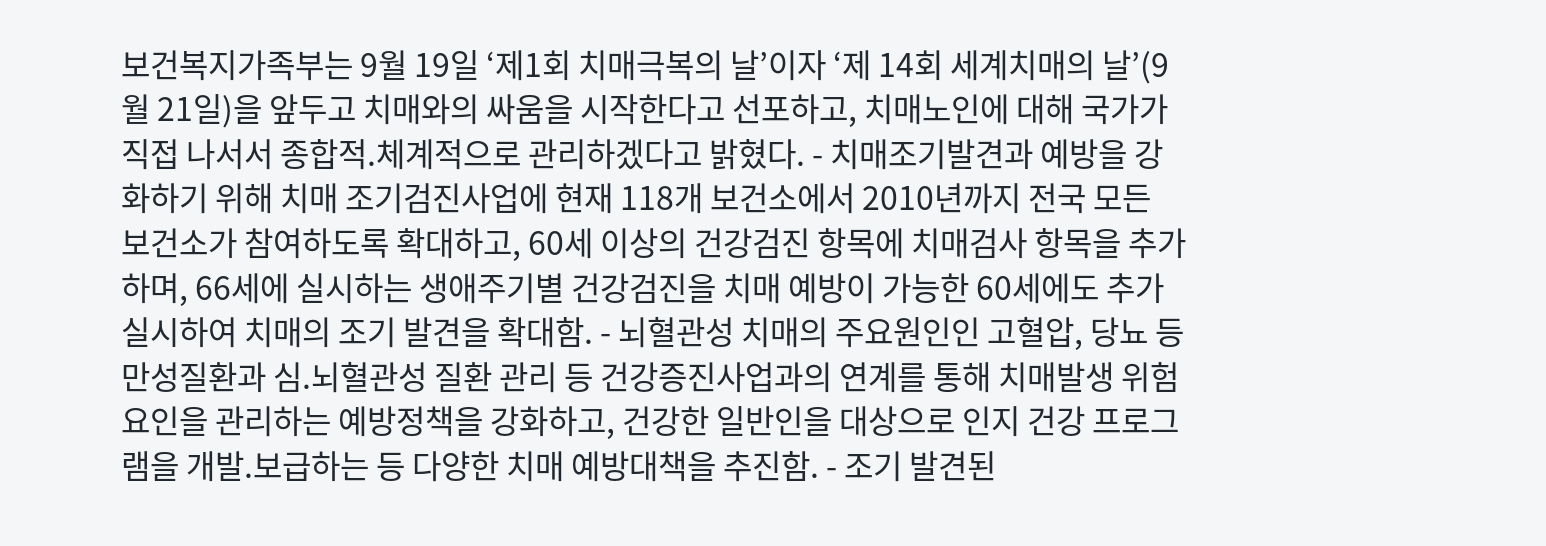보건복지가족부는 9월 19일 ‘제1회 치매극복의 날’이자 ‘제 14회 세계치매의 날’(9월 21일)을 앞두고 치매와의 싸움을 시작한다고 선포하고, 치매노인에 대해 국가가 직접 나서서 종합적.체계적으로 관리하겠다고 밝혔다. - 치매조기발견과 예방을 강화하기 위해 치매 조기검진사업에 현재 118개 보건소에서 2010년까지 전국 모든 보건소가 참여하도록 확대하고, 60세 이상의 건강검진 항목에 치매검사 항목을 추가하며, 66세에 실시하는 생애주기별 건강검진을 치매 예방이 가능한 60세에도 추가 실시하여 치매의 조기 발견을 확대함. - 뇌혈관성 치매의 주요원인인 고혈압, 당뇨 등 만성질환과 심.뇌혈관성 질환 관리 등 건강증진사업과의 연계를 통해 치매발생 위험요인을 관리하는 예방정책을 강화하고, 건강한 일반인을 대상으로 인지 건강 프로그램을 개발.보급하는 등 다양한 치매 예방대책을 추진함. - 조기 발견된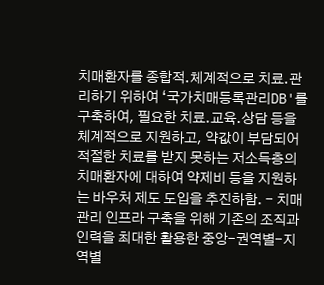치매환자를 종합적.체계적으로 치료.관리하기 위하여 ‘국가치매등록관리DB'를 구축하여, 필요한 치료.교육.상담 등을 체계적으로 지원하고, 약값이 부담되어 적절한 치료를 받지 못하는 저소득층의 치매환자에 대하여 약제비 등을 지원하는 바우처 제도 도입을 추진하함. - 치매관리 인프라 구축을 위해 기존의 조직과 인력을 최대한 활용한 중앙-권역별-지역별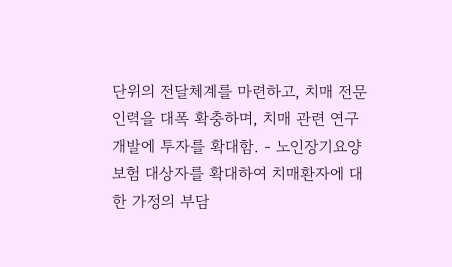단위의 전달체계를 마련하고, 치매 전문인력을 대폭 확충하며, 치매 관련 연구개발에 투자를 확대함. - 노인장기요양보험 대상자를 확대하여 치매환자에 대한 가정의 부담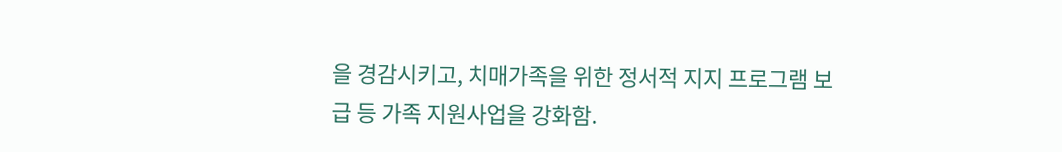을 경감시키고, 치매가족을 위한 정서적 지지 프로그램 보급 등 가족 지원사업을 강화함.